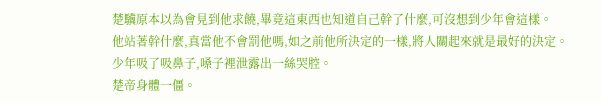楚驥原本以為會見到他求饒,畢竟這東西也知道自己幹了什麼,可沒想到少年會這樣。
他站著幹什麼,真當他不會罰他嗎,如之前他所決定的一樣,將人關起來就是最好的決定。
少年吸了吸鼻子,嗓子裡泄露出一絲哭腔。
楚帝身體一僵。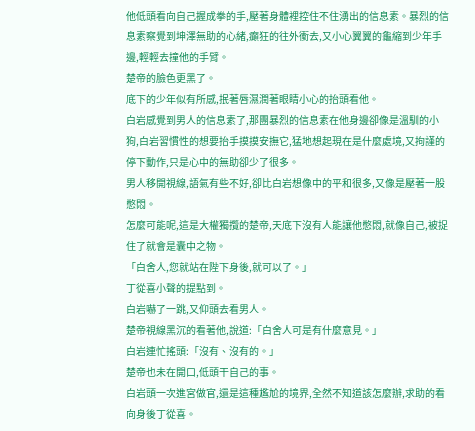他低頭看向自己握成拳的手,壓著身體裡控住不住湧出的信息素。暴烈的信息素察覺到坤澤無助的心緒,癲狂的往外衝去,又小心翼翼的龜縮到少年手邊,輕輕去撞他的手臂。
楚帝的臉色更黑了。
底下的少年似有所感,抿著唇濕潤著眼睛小心的抬頭看他。
白岩感覺到男人的信息素了,那團暴烈的信息素在他身邊卻像是溫馴的小狗,白岩習慣性的想要抬手摸摸安撫它,猛地想起現在是什麼處境,又拘謹的停下動作,只是心中的無助卻少了很多。
男人移開視線,語氣有些不好,卻比白岩想像中的平和很多,又像是壓著一股憋悶。
怎麼可能呢,這是大權獨攬的楚帝,天底下沒有人能讓他憋悶,就像自己,被捉住了就會是囊中之物。
「白舍人,您就站在陛下身後,就可以了。」
丁從喜小聲的提點到。
白岩嚇了一跳,又仰頭去看男人。
楚帝視線黑沉的看著他,說道:「白舍人可是有什麼意見。」
白岩連忙搖頭:「沒有、沒有的。」
楚帝也未在開口,低頭干自己的事。
白岩頭一次進宮做官,還是這種尷尬的境界,全然不知道該怎麼辦,求助的看向身後丁從喜。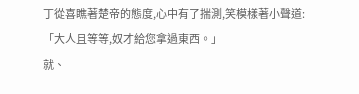丁從喜瞧著楚帝的態度,心中有了揣測,笑模樣著小聲道:「大人且等等,奴才給您拿過東西。」
就、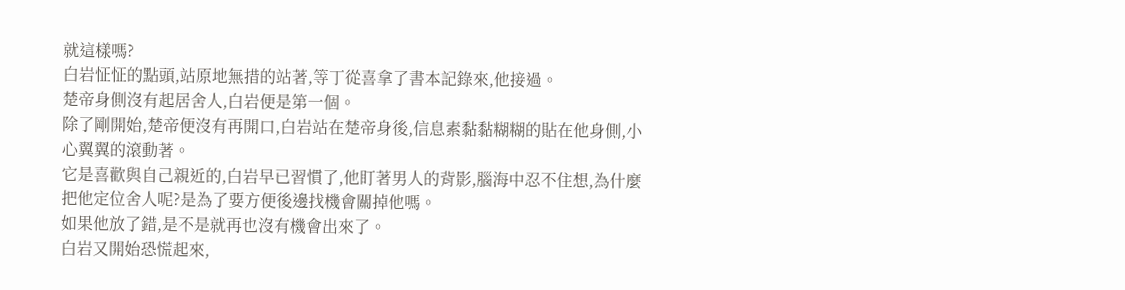就這樣嗎?
白岩怔怔的點頭,站原地無措的站著,等丁從喜拿了書本記錄來,他接過。
楚帝身側沒有起居舍人,白岩便是第一個。
除了剛開始,楚帝便沒有再開口,白岩站在楚帝身後,信息素黏黏糊糊的貼在他身側,小心翼翼的滾動著。
它是喜歡與自己親近的,白岩早已習慣了,他盯著男人的背影,腦海中忍不住想,為什麼把他定位舍人呢?是為了要方便後邊找機會關掉他嗎。
如果他放了錯,是不是就再也沒有機會出來了。
白岩又開始恐慌起來,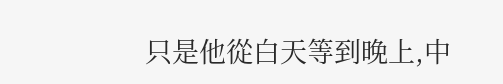只是他從白天等到晚上,中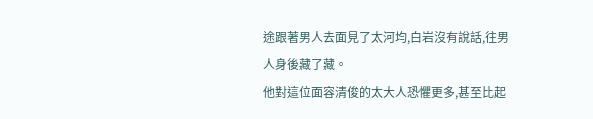途跟著男人去面見了太河均,白岩沒有說話,往男人身後藏了藏。
他對這位面容清俊的太大人恐懼更多,甚至比起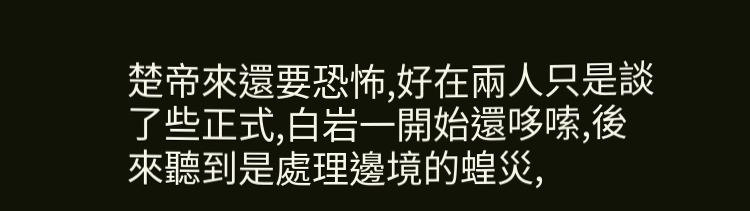楚帝來還要恐怖,好在兩人只是談了些正式,白岩一開始還哆嗦,後來聽到是處理邊境的蝗災,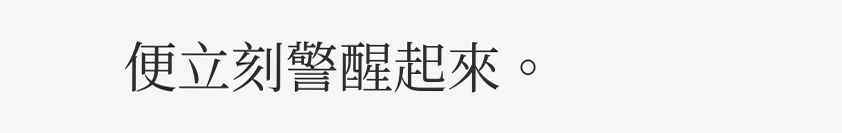便立刻警醒起來。